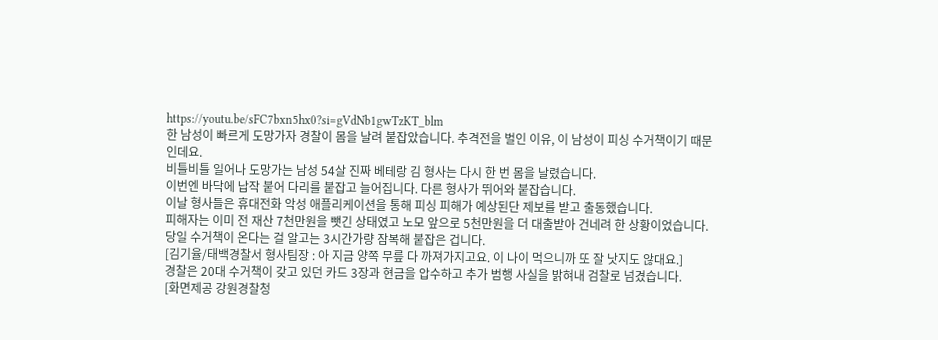https://youtu.be/sFC7bxn5hx0?si=gVdNb1gwTzKT_blm
한 남성이 빠르게 도망가자 경찰이 몸을 날려 붙잡았습니다. 추격전을 벌인 이유, 이 남성이 피싱 수거책이기 때문인데요.
비틀비틀 일어나 도망가는 남성 54살 진짜 베테랑 김 형사는 다시 한 번 몸을 날렸습니다.
이번엔 바닥에 납작 붙어 다리를 붙잡고 늘어집니다. 다른 형사가 뛰어와 붙잡습니다.
이날 형사들은 휴대전화 악성 애플리케이션을 통해 피싱 피해가 예상된단 제보를 받고 출동했습니다.
피해자는 이미 전 재산 7천만원을 뺏긴 상태였고 노모 앞으로 5천만원을 더 대출받아 건네려 한 상황이었습니다.
당일 수거책이 온다는 걸 알고는 3시간가량 잠복해 붙잡은 겁니다.
[김기율/태백경찰서 형사팀장 : 아 지금 양쪽 무릎 다 까져가지고요. 이 나이 먹으니까 또 잘 낫지도 않대요.]
경찰은 20대 수거책이 갖고 있던 카드 3장과 현금을 압수하고 추가 범행 사실을 밝혀내 검찰로 넘겼습니다.
[화면제공 강원경찰청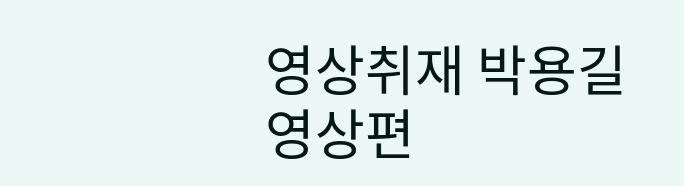영상취재 박용길 영상편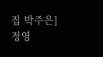집 박주은]
정영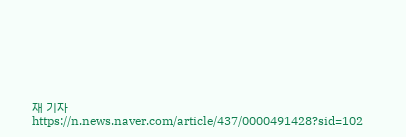재 기자
https://n.news.naver.com/article/437/0000491428?sid=102